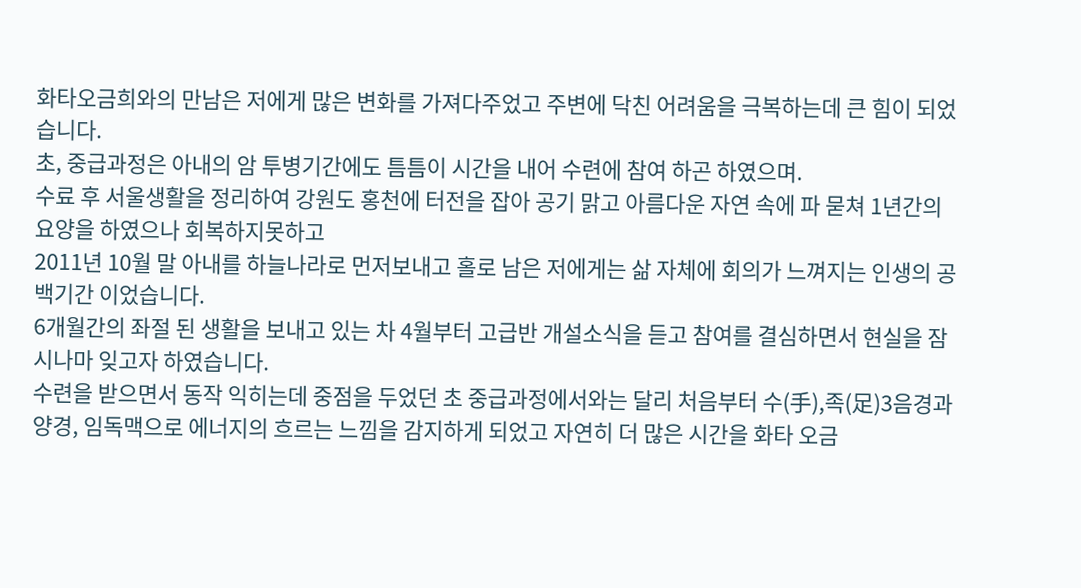화타오금희와의 만남은 저에게 많은 변화를 가져다주었고 주변에 닥친 어려움을 극복하는데 큰 힘이 되었습니다.
초, 중급과정은 아내의 암 투병기간에도 틈틈이 시간을 내어 수련에 참여 하곤 하였으며.
수료 후 서울생활을 정리하여 강원도 홍천에 터전을 잡아 공기 맑고 아름다운 자연 속에 파 묻쳐 1년간의 요양을 하였으나 회복하지못하고
2011년 10월 말 아내를 하늘나라로 먼저보내고 홀로 남은 저에게는 삶 자체에 회의가 느껴지는 인생의 공백기간 이었습니다.
6개월간의 좌절 된 생활을 보내고 있는 차 4월부터 고급반 개설소식을 듣고 참여를 결심하면서 현실을 잠시나마 잊고자 하였습니다.
수련을 받으면서 동작 익히는데 중점을 두었던 초 중급과정에서와는 달리 처음부터 수(手),족(足)3음경과 양경, 임독맥으로 에너지의 흐르는 느낌을 감지하게 되었고 자연히 더 많은 시간을 화타 오금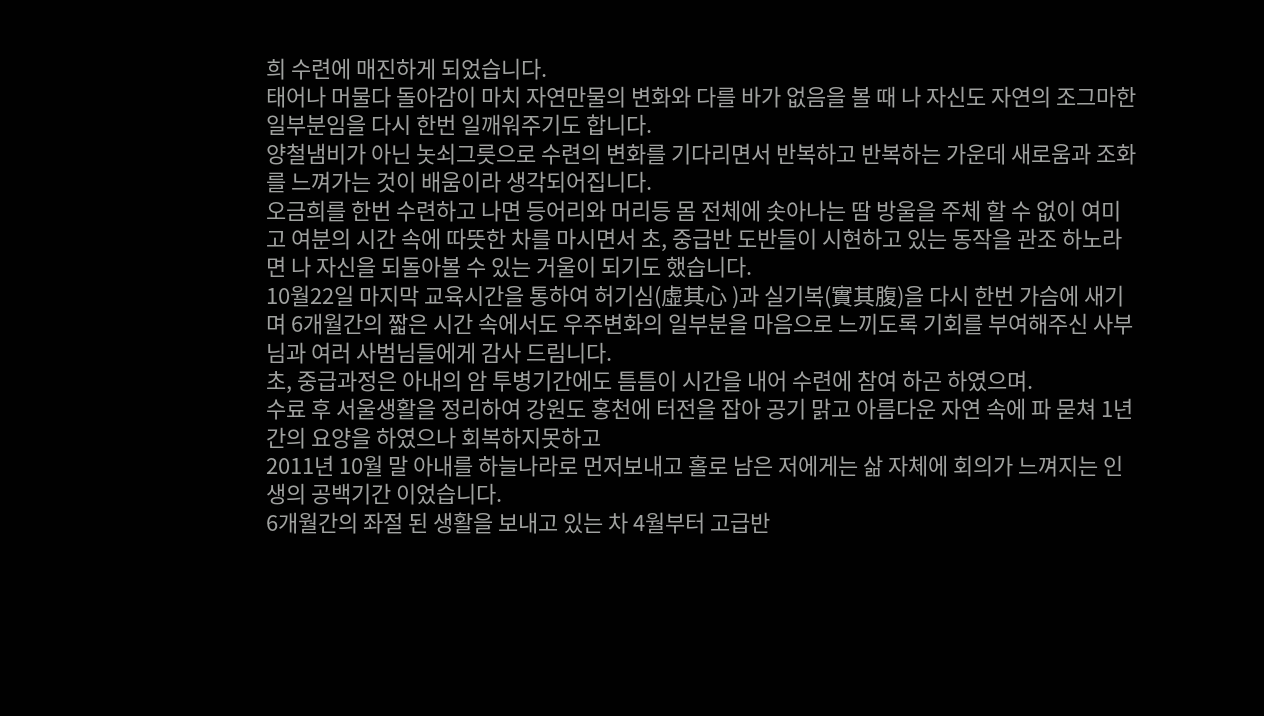희 수련에 매진하게 되었습니다.
태어나 머물다 돌아감이 마치 자연만물의 변화와 다를 바가 없음을 볼 때 나 자신도 자연의 조그마한 일부분임을 다시 한번 일깨워주기도 합니다.
양철냄비가 아닌 놋쇠그릇으로 수련의 변화를 기다리면서 반복하고 반복하는 가운데 새로움과 조화를 느껴가는 것이 배움이라 생각되어집니다.
오금희를 한번 수련하고 나면 등어리와 머리등 몸 전체에 솟아나는 땀 방울을 주체 할 수 없이 여미고 여분의 시간 속에 따뜻한 차를 마시면서 초, 중급반 도반들이 시현하고 있는 동작을 관조 하노라면 나 자신을 되돌아볼 수 있는 거울이 되기도 했습니다.
10월22일 마지막 교육시간을 통하여 허기심(虛其心 )과 실기복(實其腹)을 다시 한번 가슴에 새기며 6개월간의 짧은 시간 속에서도 우주변화의 일부분을 마음으로 느끼도록 기회를 부여해주신 사부님과 여러 사범님들에게 감사 드림니다.
초, 중급과정은 아내의 암 투병기간에도 틈틈이 시간을 내어 수련에 참여 하곤 하였으며.
수료 후 서울생활을 정리하여 강원도 홍천에 터전을 잡아 공기 맑고 아름다운 자연 속에 파 묻쳐 1년간의 요양을 하였으나 회복하지못하고
2011년 10월 말 아내를 하늘나라로 먼저보내고 홀로 남은 저에게는 삶 자체에 회의가 느껴지는 인생의 공백기간 이었습니다.
6개월간의 좌절 된 생활을 보내고 있는 차 4월부터 고급반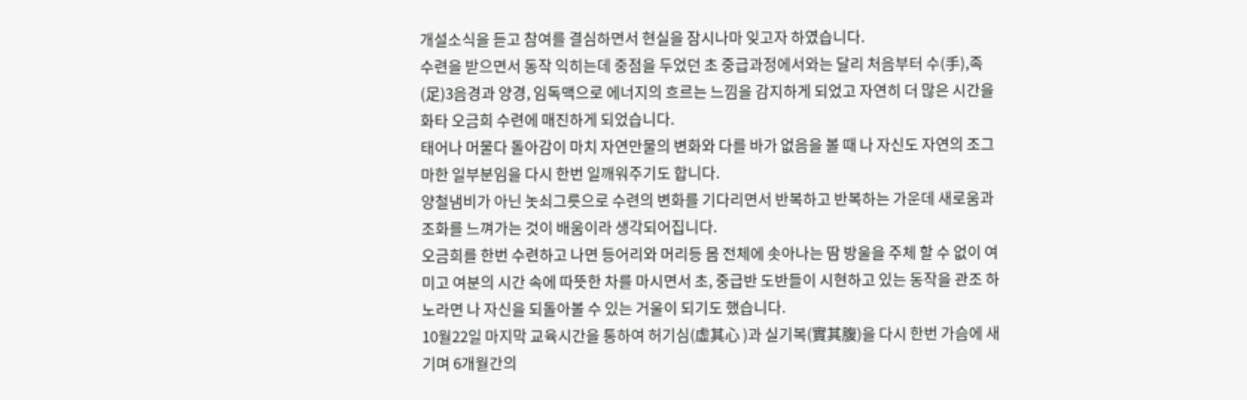개설소식을 듣고 참여를 결심하면서 현실을 잠시나마 잊고자 하였습니다.
수련을 받으면서 동작 익히는데 중점을 두었던 초 중급과정에서와는 달리 처음부터 수(手),족(足)3음경과 양경, 임독맥으로 에너지의 흐르는 느낌을 감지하게 되었고 자연히 더 많은 시간을 화타 오금희 수련에 매진하게 되었습니다.
태어나 머물다 돌아감이 마치 자연만물의 변화와 다를 바가 없음을 볼 때 나 자신도 자연의 조그마한 일부분임을 다시 한번 일깨워주기도 합니다.
양철냄비가 아닌 놋쇠그릇으로 수련의 변화를 기다리면서 반복하고 반복하는 가운데 새로움과 조화를 느껴가는 것이 배움이라 생각되어집니다.
오금희를 한번 수련하고 나면 등어리와 머리등 몸 전체에 솟아나는 땀 방울을 주체 할 수 없이 여미고 여분의 시간 속에 따뜻한 차를 마시면서 초, 중급반 도반들이 시현하고 있는 동작을 관조 하노라면 나 자신을 되돌아볼 수 있는 거울이 되기도 했습니다.
10월22일 마지막 교육시간을 통하여 허기심(虛其心 )과 실기복(實其腹)을 다시 한번 가슴에 새기며 6개월간의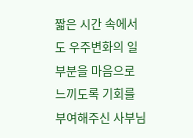짧은 시간 속에서도 우주변화의 일부분을 마음으로 느끼도록 기회를 부여해주신 사부님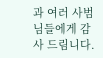과 여러 사범님들에게 감사 드림니다.